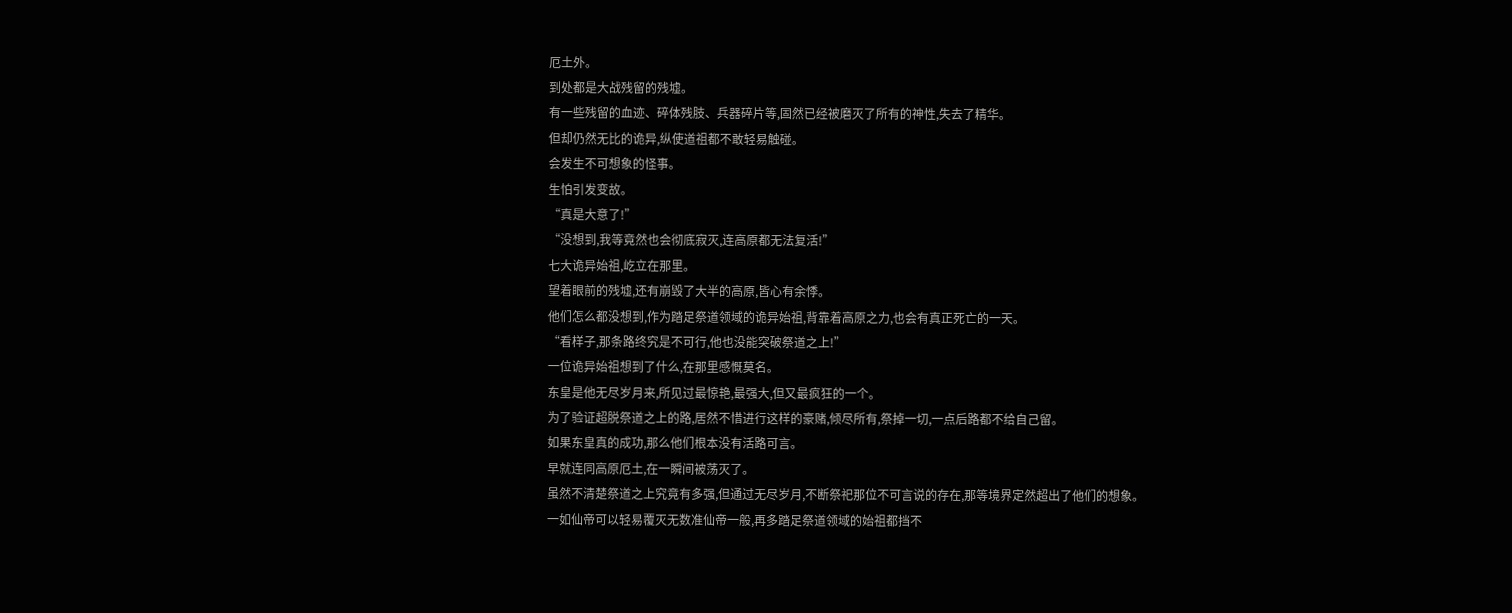厄土外。
到处都是大战残留的残墟。
有一些残留的血迹、碎体残肢、兵器碎片等,固然已经被磨灭了所有的神性,失去了精华。
但却仍然无比的诡异,纵使道祖都不敢轻易触碰。
会发生不可想象的怪事。
生怕引发变故。
“真是大意了!”
“没想到,我等竟然也会彻底寂灭,连高原都无法复活!”
七大诡异始祖,屹立在那里。
望着眼前的残墟,还有崩毁了大半的高原,皆心有余悸。
他们怎么都没想到,作为踏足祭道领域的诡异始祖,背靠着高原之力,也会有真正死亡的一天。
“看样子,那条路终究是不可行,他也没能突破祭道之上!”
一位诡异始祖想到了什么,在那里感慨莫名。
东皇是他无尽岁月来,所见过最惊艳,最强大,但又最疯狂的一个。
为了验证超脱祭道之上的路,居然不惜进行这样的豪赌,倾尽所有,祭掉一切,一点后路都不给自己留。
如果东皇真的成功,那么他们根本没有活路可言。
早就连同高原厄土,在一瞬间被荡灭了。
虽然不清楚祭道之上究竟有多强,但通过无尽岁月,不断祭祀那位不可言说的存在,那等境界定然超出了他们的想象。
一如仙帝可以轻易覆灭无数准仙帝一般,再多踏足祭道领域的始祖都挡不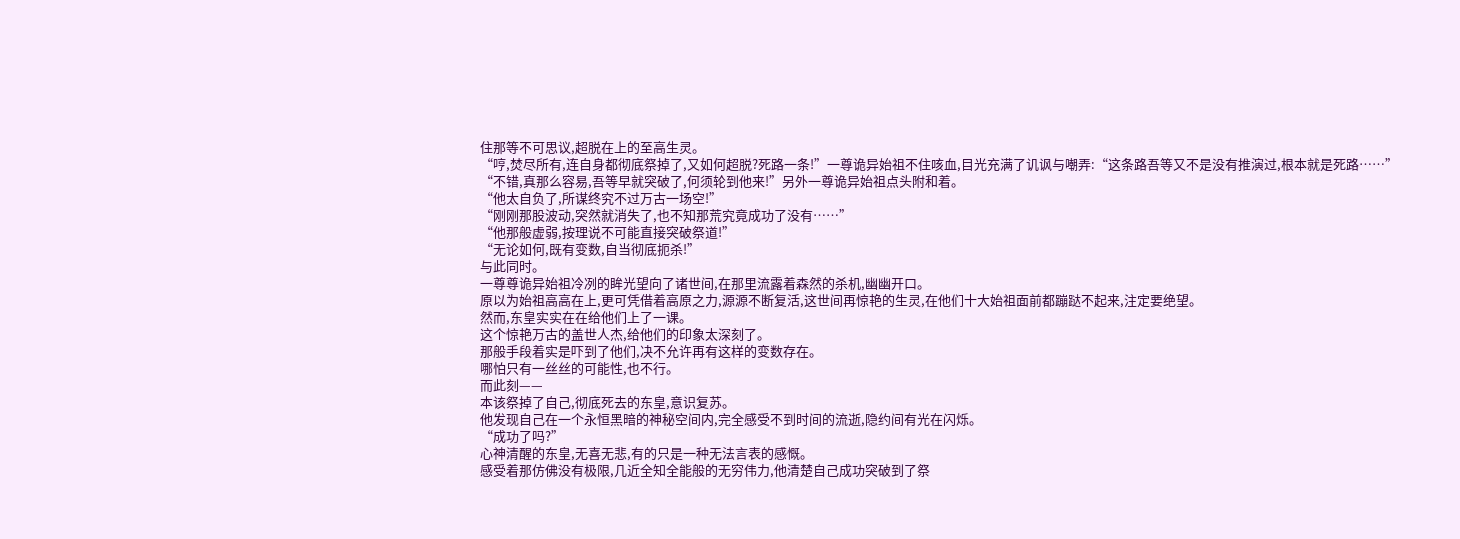住那等不可思议,超脱在上的至高生灵。
“哼,焚尽所有,连自身都彻底祭掉了,又如何超脱?死路一条!”一尊诡异始祖不住咳血,目光充满了讥讽与嘲弄:“这条路吾等又不是没有推演过,根本就是死路……”
“不错,真那么容易,吾等早就突破了,何须轮到他来!”另外一尊诡异始祖点头附和着。
“他太自负了,所谋终究不过万古一场空!”
“刚刚那股波动,突然就消失了,也不知那荒究竟成功了没有……”
“他那般虚弱,按理说不可能直接突破祭道!”
“无论如何,既有变数,自当彻底扼杀!”
与此同时。
一尊尊诡异始祖冷冽的眸光望向了诸世间,在那里流露着森然的杀机,幽幽开口。
原以为始祖高高在上,更可凭借着高原之力,源源不断复活,这世间再惊艳的生灵,在他们十大始祖面前都蹦跶不起来,注定要绝望。
然而,东皇实实在在给他们上了一课。
这个惊艳万古的盖世人杰,给他们的印象太深刻了。
那般手段着实是吓到了他们,决不允许再有这样的变数存在。
哪怕只有一丝丝的可能性,也不行。
而此刻——
本该祭掉了自己,彻底死去的东皇,意识复苏。
他发现自己在一个永恒黑暗的神秘空间内,完全感受不到时间的流逝,隐约间有光在闪烁。
“成功了吗?”
心神清醒的东皇,无喜无悲,有的只是一种无法言表的感慨。
感受着那仿佛没有极限,几近全知全能般的无穷伟力,他清楚自己成功突破到了祭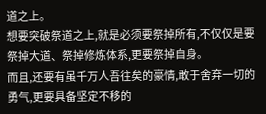道之上。
想要突破祭道之上,就是必须要祭掉所有,不仅仅是要祭掉大道、祭掉修炼体系,更要祭掉自身。
而且,还要有虽千万人吾往矣的豪情,敢于舍弃一切的勇气,更要具备坚定不移的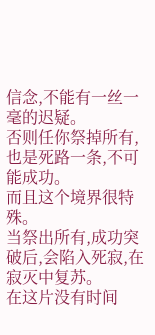信念,不能有一丝一毫的迟疑。
否则任你祭掉所有,也是死路一条,不可能成功。
而且这个境界很特殊。
当祭出所有,成功突破后,会陷入死寂,在寂灭中复苏。
在这片没有时间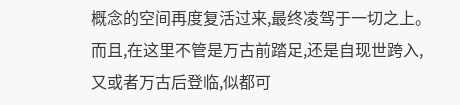概念的空间再度复活过来,最终凌驾于一切之上。
而且,在这里不管是万古前踏足,还是自现世跨入,又或者万古后登临,似都可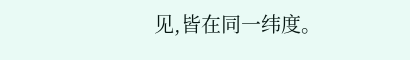见,皆在同一纬度。